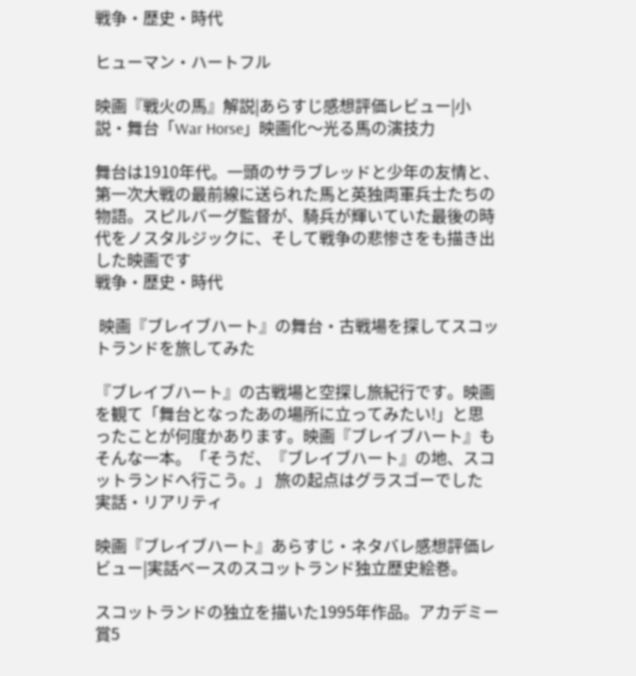戦争・歴史・時代

ヒューマン・ハートフル

映画『戦火の馬』解説|あらすじ感想評価レビュー|小説・舞台「War Horse」映画化〜光る馬の演技力

舞台は1910年代。一頭のサラブレッドと少年の友情と、第一次大戦の最前線に送られた馬と英独両軍兵士たちの物語。スピルバーグ監督が、騎兵が輝いていた最後の時代をノスタルジックに、そして戦争の悲惨さをも描き出した映画です
戦争・歴史・時代

 映画『ブレイブハート』の舞台・古戦場を探してスコットランドを旅してみた

『ブレイブハート』の古戦場と空探し旅紀行です。映画を観て「舞台となったあの場所に立ってみたい!」と思ったことが何度かあります。映画『ブレイブハート』もそんな一本。「そうだ、『ブレイブハート』の地、スコットランドへ行こう。」 旅の起点はグラスゴーでした
実話・リアリティ

映画『ブレイブハート』あらすじ・ネタバレ感想評価レビュー|実話ベースのスコットランド独立歴史絵巻。

スコットランドの独立を描いた1995年作品。アカデミー賞5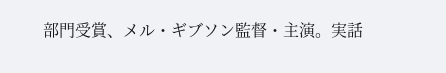部門受賞、メル・ギブソン監督・主演。実話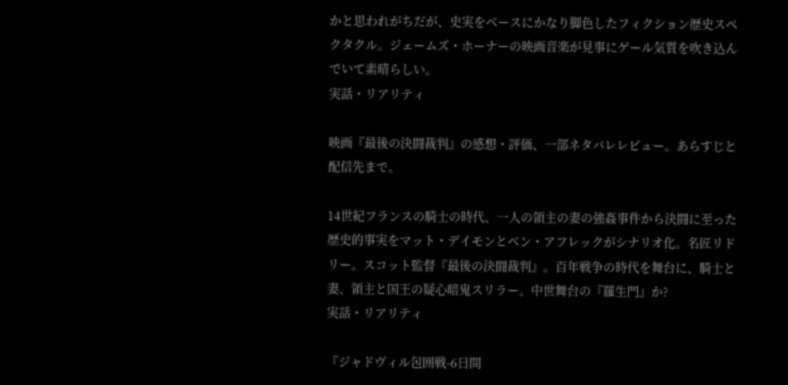かと思われがちだが、史実をベースにかなり脚色したフィクション歴史スペクタクル。ジェームズ・ホーナーの映画音楽が見事にゲール気質を吹き込んでいて素晴らしい。
実話・リアリティ

映画『最後の決闘裁判』の感想・評価、一部ネタバレレビュー。あらすじと配信先まで。

14世紀フランスの騎士の時代、一人の領主の妻の強姦事件から決闘に至った歴史的事実をマット・デイモンとベン・アフレックがシナリオ化。名匠リドリー。スコット監督『最後の決闘裁判』。百年戦争の時代を舞台に、騎士と妻、領主と国王の疑心暗鬼スリラー。中世舞台の『羅生門』か?
実話・リアリティ

『ジャドヴィル包囲戦-6日間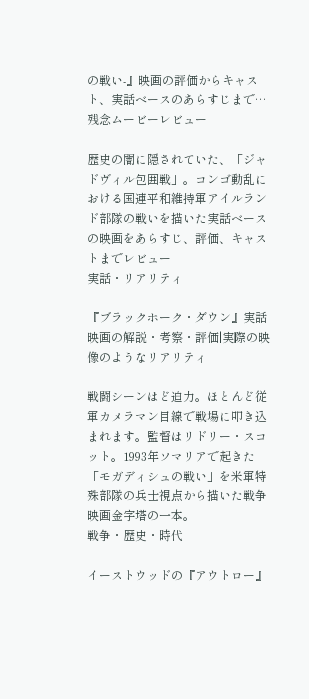の戦い-』映画の評価からキャスト、実話ベースのあらすじまで…残念ムービーレビュー

歴史の闇に隠されていた、「ジャドヴィル包囲戦」。コンゴ動乱における国連平和維持軍アイルランド部隊の戦いを描いた実話ベースの映画をあらすじ、評価、キャストまでレビュー
実話・リアリティ

『ブラックホーク・ダウン』実話映画の解説・考察・評価|実際の映像のようなリアリティ

戦闘シーンはど迫力。ほとんど従軍カメラマン目線で戦場に叩き込まれます。監督はリドリー・スコット。1993年ソマリアで起きた「モガディシュの戦い」を米軍特殊部隊の兵士視点から描いた戦争映画金字塔の一本。
戦争・歴史・時代

イーストウッドの『アウトロー』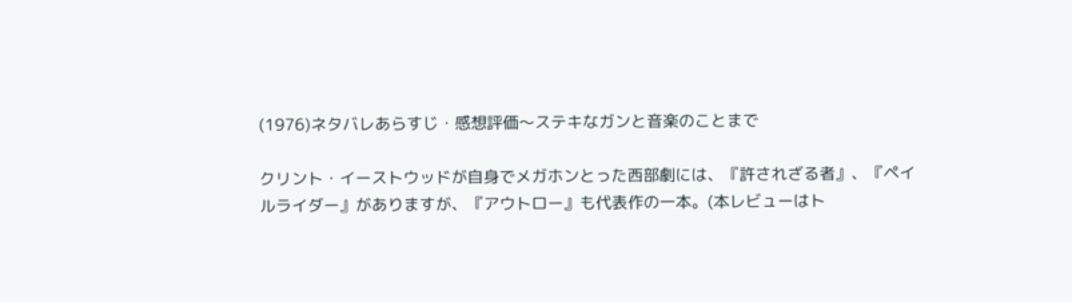(1976)ネタバレあらすじ・感想評価〜ステキなガンと音楽のことまで

クリント・イーストウッドが自身でメガホンとった西部劇には、『許されざる者』、『ペイルライダー』がありますが、『アウトロー』も代表作の一本。(本レビューはト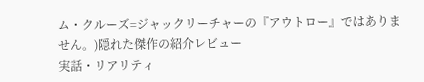ム・クルーズ=ジャックリーチャーの『アウトロー』ではありません。)隠れた傑作の紹介レビュー
実話・リアリティ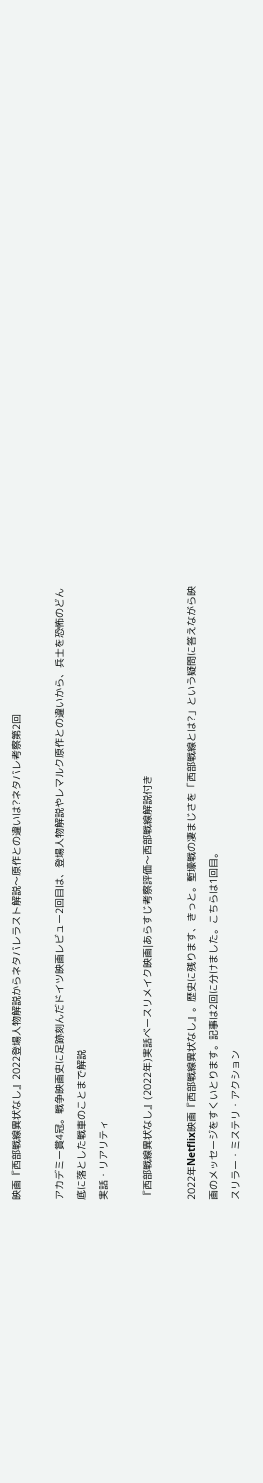映画『西部戦線異状なし』2022登場人物解説からネタバレラスト解説〜原作との違いは?ネタバレ考察第2回

アカデミー賞4冠。戦争映画史に足跡刻んだドイツ映画レビュー2回目は、登場人物解説やレマルク原作との違いから、兵士を恐怖のどん底に落とした戦車のことまで解説
実話・リアリティ

『西部戦線異状なし』(2022年)実話ベースリメイク映画|あらすじ考察評価〜西部戦線解説付き

2022年Netflix映画『西部戦線異状なし』。歴史に残ります、きっと。塹壕戦の凄まじさを「西部戦線とは?」という疑問に答えながら映画のメッセージをすくいとります。記事は2回に分けました。こちらは1回目。
スリラー・ミステリ・アクション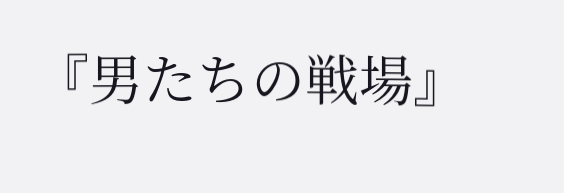『男たちの戦場』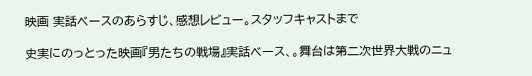映画 実話ベースのあらすじ、感想レビュー。スタッフキャストまで

史実にのっとった映画『男たちの戦場』実話ベース、。舞台は第二次世界大戦のニュ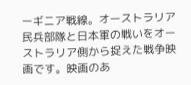ーギニア戦線。オーストラリア民兵部隊と日本軍の戦いをオーストラリア側から捉えた戦争映画です。映画のあ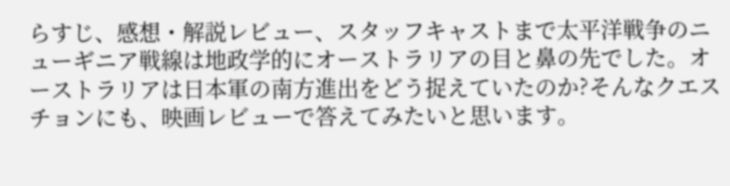らすじ、感想・解説レビュー、スタッフキャストまで太平洋戦争のニューギニア戦線は地政学的にオーストラリアの目と鼻の先でした。オーストラリアは日本軍の南方進出をどう捉えていたのか?そんなクエスチョンにも、映画レビューで答えてみたいと思います。